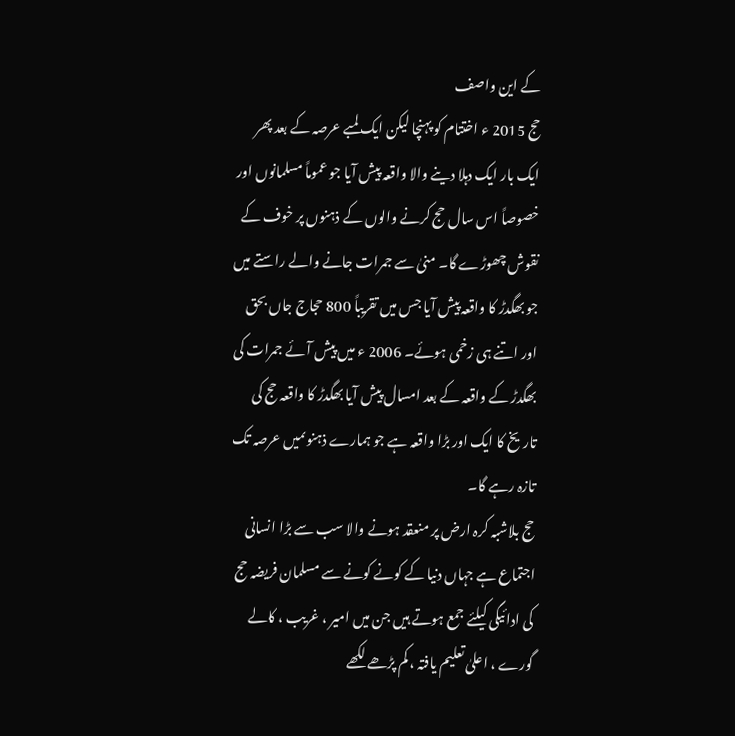کے این واصف
حج 2015 ء اختتام کو پہنچا لیکن ایک لمبے عرصہ کے بعد پھر ایک بار ایک دہلا دینے والا واقعہ پیش آیا جو عموماً مسلمانوں اور خصوصاً اس سال حج کرنے والوں کے ذہنوں پر خوف کے نقوش چھوڑے گا۔ منیٰ سے جمرات جانے والے راستے میں جو بھگدڑ کا واقعہ پیش آیا جس میں تقریباً 800 حجاج جاں بحق اور اتنے ہی زخمی ہوئے۔ 2006 ء میں پیش آئے جمرات کی بھگدڑ کے واقعہ کے بعد امسال پیش آیا بھگدڑ کا واقعہ حج کی تاریخ کا ایک اور بڑا واقعہ ہے جو ہمارے ذہنوںمیں عرصہ تک تازہ رہے گا۔
حج بلاشبہ کرہ ارض پر منعقد ہونے والا سب سے بڑا انسانی اجتماع ہے جہاں دنیا کے کونے کونے سے مسلمان فریضہ حج کی ادائیگی کیلئے جمع ہوتے ہیں جن میں امیر ، غریب ، کالے گورے ، اعلیٰ تعلیم یافتہ ، کم پڑھے لکھے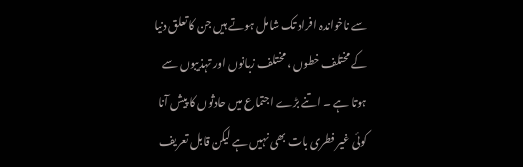سے ناخواندہ افراد تک شامل ہوتے ہیں جن کا تعلق دنیا کے مختلف خطوں ، مختلف زبانوں اور تہذیبوں سے ہوتا ہے ۔ اتنے بڑے اجتماع میں حادثوں کا پیش آنا کوئی غیر فطری بات بھی نہیں ہے لیکن قابل تعریف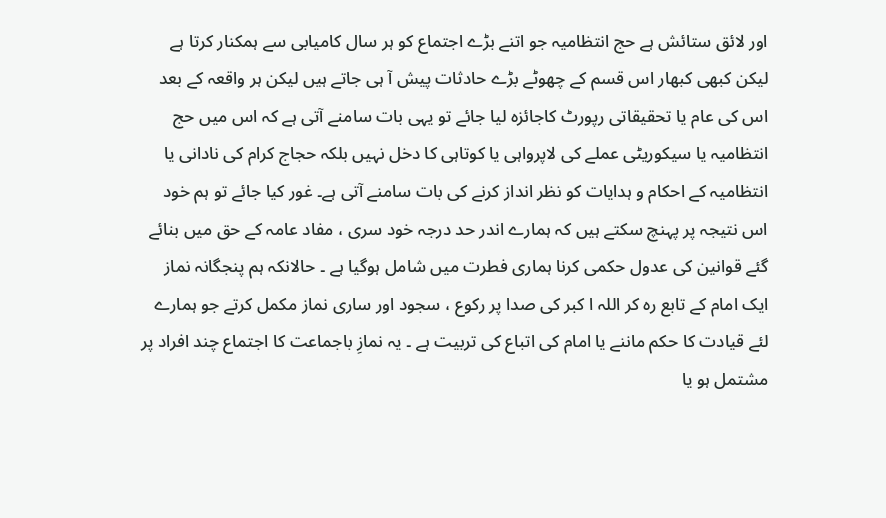اور لائق ستائش ہے حج انتظامیہ جو اتنے بڑے اجتماع کو ہر سال کامیابی سے ہمکنار کرتا ہے لیکن کبھی کبھار اس قسم کے چھوٹے بڑے حادثات پیش آ ہی جاتے ہیں لیکن ہر واقعہ کے بعد اس کی عام یا تحقیقاتی رپورٹ کاجائزہ لیا جائے تو یہی بات سامنے آتی ہے کہ اس میں حج انتظامیہ یا سیکوریٹی عملے کی لاپرواہی یا کوتاہی کا دخل نہیں بلکہ حجاج کرام کی نادانی یا انتظامیہ کے احکام و ہدایات کو نظر انداز کرنے کی بات سامنے آتی ہے۔ غور کیا جائے تو ہم خود اس نتیجہ پر پہنچ سکتے ہیں کہ ہمارے اندر حد درجہ خود سری ، مفاد عامہ کے حق میں بنائے گئے قوانین کی عدول حکمی کرنا ہماری فطرت میں شامل ہوگیا ہے ۔ حالانکہ ہم پنجگانہ نماز ایک امام کے تابع رہ کر اللہ ا کبر کی صدا پر رکوع ، سجود اور ساری نماز مکمل کرتے جو ہمارے لئے قیادت کا حکم ماننے یا امام کی اتباع کی تربیت ہے ۔ یہ نمازِ باجماعت کا اجتماع چند افراد پر مشتمل ہو یا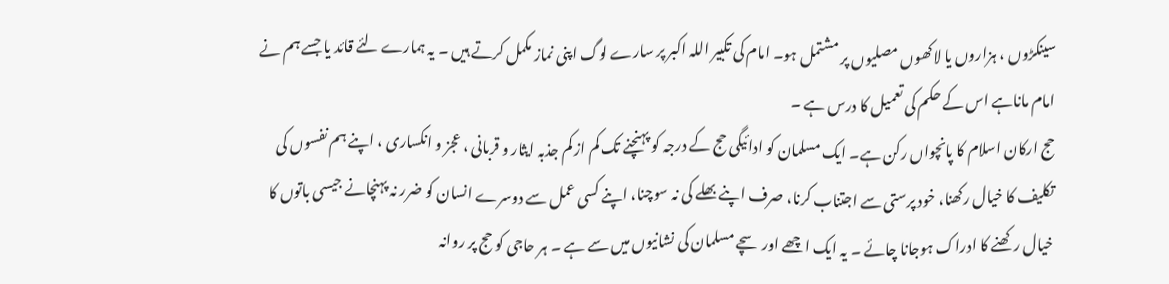سینکڑوں ، ہزاروں یا لاکھوں مصلیوں پر مشتمل ہو۔ امام کی تکبیر اللہ اکبر پر سارے لوگ اپنی نماز مکمل کرتے ہیں ۔ یہ ہمارے لئے قائد یا جسے ہم نے امام ماناہے اس کے حکم کی تعمیل کا درس ہے ۔
حج ارکان اسلام کا پانچواں رکن ہے۔ ایک مسلمان کو ادائیگی حج کے درجہ کو پہنچنے تک کم از کم جذبہ ایثار و قربانی ، عجز و انکساری ، اپنے ہم نفسوں کی تکلیف کا خیال رکھنا، خود پرستی سے اجتناب کرنا، صرف اپنے بھلے کی نہ سوچنا، اپنے کسی عمل سے دوسرے انسان کو ضرر نہ پہنچانے جیسی باتوں کا خیال رکھنے کا ادراک ہوجانا چائے ۔ یہ ایک اچھے اور سچے مسلمان کی نشانیوں میں سے ہے ۔ ہر حاجی کو حج پر روانہ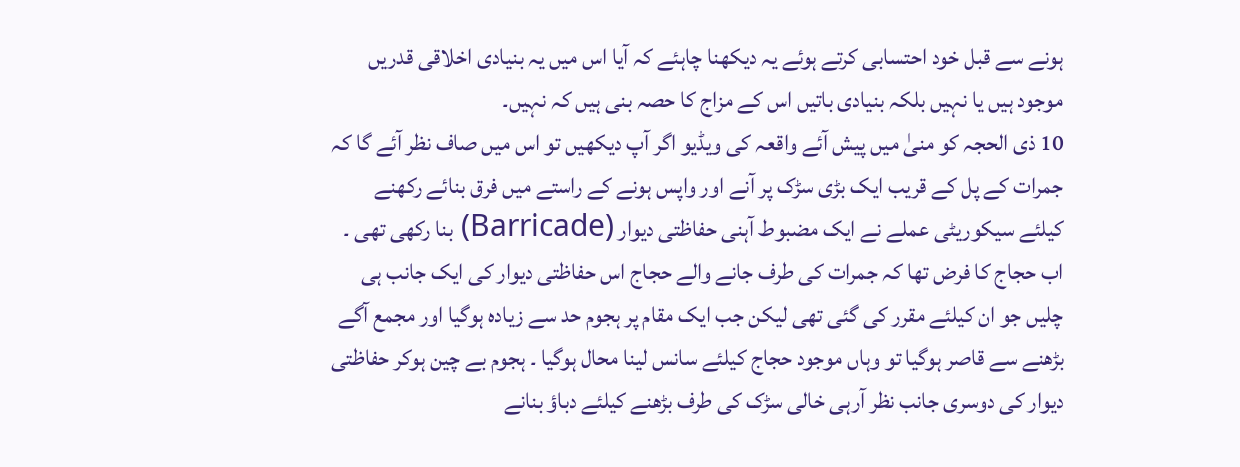ہونے سے قبل خود احتسابی کرتے ہوئے یہ دیکھنا چاہئے کہ آیا اس میں یہ بنیادی اخلاقی قدریں موجود ہیں یا نہیں بلکہ بنیادی باتیں اس کے مزاج کا حصہ بنی ہیں کہ نہیں۔
10 ذی الحجہ کو منیٰ میں پیش آئے واقعہ کی ویڈیو اگر آپ دیکھیں تو اس میں صاف نظر آئے گا کہ جمرات کے پل کے قریب ایک بڑی سڑک پر آنے اور واپس ہونے کے راستے میں فرق بنائے رکھنے کیلئے سیکوریٹی عملے نے ایک مضبوط آہنی حفاظتی دیوار (Barricade) بنا رکھی تھی ۔ اب حجاج کا فرض تھا کہ جمرات کی طرف جانے والے حجاج اس حفاظتی دیوار کی ایک جانب ہی چلیں جو ان کیلئے مقرر کی گئی تھی لیکن جب ایک مقام پر ہجوم حد سے زیادہ ہوگیا اور مجمع آگے بڑھنے سے قاصر ہوگیا تو وہاں موجود حجاج کیلئے سانس لینا محال ہوگیا ۔ ہجوم بے چین ہوکر حفاظتی دیوار کی دوسری جانب نظر آرہی خالی سڑک کی طرف بڑھنے کیلئے دباؤ بنانے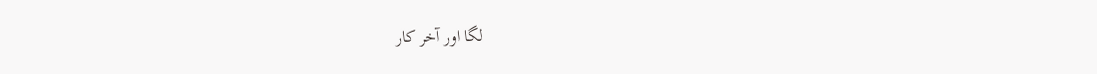لگا اور آخر کار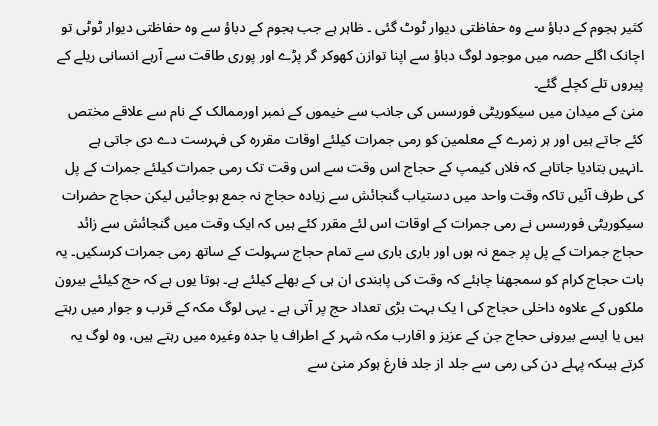کثیر ہجوم کے دباؤ سے وہ حفاظتی دیوار ٹوٹ گئی ۔ ظاہر ہے جب ہجوم کے دباؤ سے وہ حفاظتی دیوار ٹوٹی تو اچانک اگلے حصہ میں موجود لوگ دباؤ سے اپنا توازن کھوکر گر پڑے اور پوری طاقت سے آرہے انسانی ریلے کے پیروں تلے کچلے گئے۔
منیٰ کے میدان میں سیکوریٹی فورسس کی جانب سے خیموں کے نمبر اورممالک کے نام سے علاقے مختص کئے جاتے ہیں اور ہر زمرے کے معلمین کو رمی جمرات کیلئے اوقات مقررہ کی فہرست دے دی جاتی ہے ۔انہیں بتادیا جاتاہے کہ فلاں کیمپ کے حجاج اس وقت سے اس وقت تک رمی جمرات کیلئے جمرات کے پل کی طرف آئیں تاکہ وقت واحد میں دستیاب گنجائش سے زیادہ حجاج نہ جمع ہوجائیں لیکن حجاج حضرات سیکوریٹی فورسس نے رمی جمرات کے اوقات اس لئے مقرر کئے ہیں کہ ایک وقت میں گنجائش سے زائد حجاج جمرات کے پل پر جمع نہ ہوں اور باری باری سے تمام حجاج سہولت کے ساتھ رمی جمرات کرسکیں۔ یہ بات حجاج کرام کو سمجھنا چاہئے کہ وقت کی پابندی ان ہی کے بھلے کیلئے ہے۔ ہوتا یوں ہے کہ حج کیلئے بیرون ملکوں کے علاوہ داخلی حجاج کی ا یک بہت بڑی تعداد حج پر آتی ہے ۔ یہی لوگ مکہ کے قرب و جوار میں رہتے ہیں یا ایسے بیرونی حجاج جن کے عزیز و اقارب مکہ شہر کے اطراف یا جدہ وغیرہ میں رہتے ہیں، وہ لوگ یہ کرتے ہیںکہ پہلے دن کی رمی سے جلد از جلد فارغ ہوکر منیٰ سے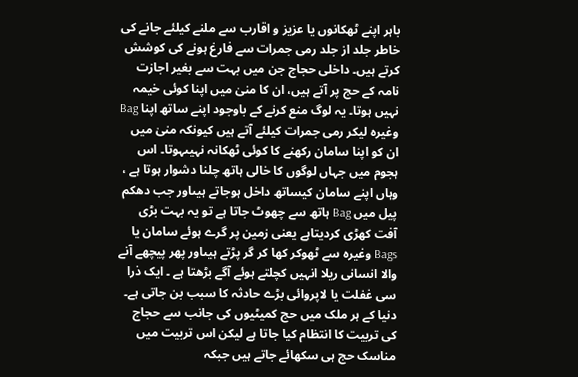باہر اپنے ٹھکانوں یا عزیز و اقارب سے ملنے کیلئے جانے کی خاطر جلد از جلد رمی جمرات سے فارغ ہونے کی کوشش کرتے ہیں۔ داخلی حجاج جن میں بہت سے بغیر اجازت نامہ کے حج پر آتے ہیں، ان کا منیٰ میں اپنا کوئی خیمہ نہیں ہوتا۔ یہ لوگ منع کرنے کے باوجود اپنے ساتھ اپنا Bag وغیرہ لیکر رمی جمرات کیلئے آتے ہیں کیونکہ منیٰ میں ان کو اپنا سامان رکھنے کا کوئی ٹھکانہ نہیںہوتا۔ اس ہجوم میں جہاں لوگوں کا خالی ہاتھ چلنا دشوار ہوتا ہے ، وہاں اپنے سامان کیساتھ داخل ہوجاتے ہیںاور جب دھکم پیل میں Bag ہاتھ سے چھوٹ جاتا ہے تو یہ بہت بڑی آفت کھڑی کردیتاہے یعنی زمین پر گرے ہوئے سامان یا Bags وغیرہ سے ٹھوکر کھا کر گر پڑتے ہیںاور پھر پیچھے آنے والا انسانی ریلا انہیں کچلتے ہوئے آگے بڑھتا ہے ۔ ایک ذرا سی غفلت یا لاپروائی بڑے حادثہ کا سبب بن جاتی ہے۔ دنیا کے ہر ملک میں حج کمیٹیوں کی جانب سے حجاج کی تربیت کا انتظام کیا جاتا ہے لیکن اس تربیت میں مناسک حج ہی سکھائے جاتے ہیں جبکہ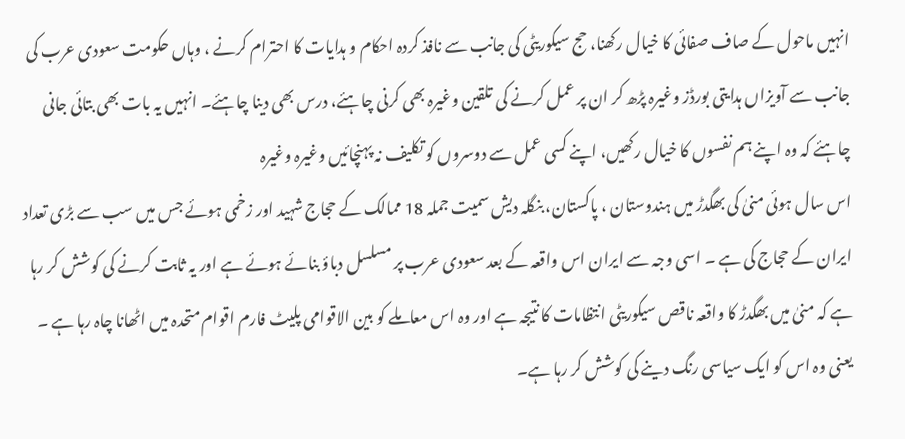انہیں ماحول کے صاف صفائی کا خیال رکھنا، حج سیکوریٹی کی جانب سے نافذ کردہ احکام و ہدایات کا احترام کرنے ، وہاں حکومت سعودی عرب کی جانب سے آویزاں ہدایتی بورڈز وغیرہ پڑھ کر ان پر عمل کرنے کی تلقین وغیرہ بھی کرنی چاہئے، درس بھی دینا چاہئے۔ انہیں یہ بات بھی بتائی جانی چاہئے کہ وہ اپنے ہم نفسوں کا خیال رکھیں، اپنے کسی عمل سے دوسروں کو تکلیف نہ پہنچائیں وغیرہ وغیرہ
اس سال ہوئی منیٰ کی بھگدڑ میں ہندوستان ، پاکستان، بنگلہ دیش سمیت جملہ 18 ممالک کے حجاج شہید اور زخمی ہوئے جس میں سب سے بڑی تعداد ایران کے حجاج کی ہے ۔ اسی وجہ سے ایران اس واقعہ کے بعد سعودی عرب پر مسلسل دباؤ بنائے ہوئے ہے اور یہ ثابت کرنے کی کوشش کر رہا ہے کہ منیٰ میں بھگدڑ کا واقعہ ناقص سیکوریٹی انتظامات کا نتیجہ ہے اور وہ اس معاملے کو بین الاقوامی پلیٹ فارم اقوام متحدہ میں اٹھانا چاہ رہا ہے ۔ یعنی وہ اس کو ایک سیاسی رنگ دینے کی کوشش کر رہا ہے۔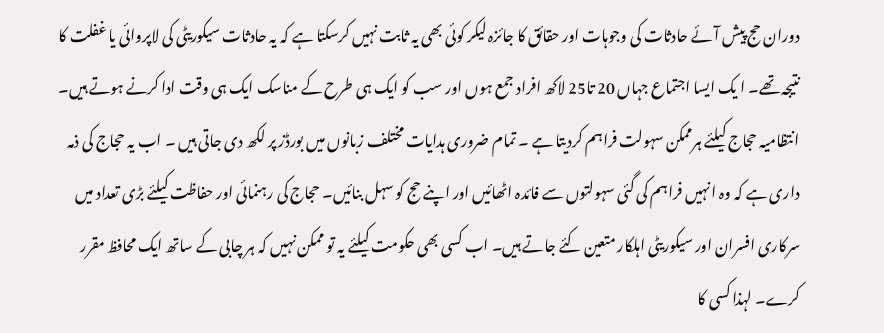دوران حج پیش آئے حادثات کی وجوہات اور حقائق کا جائزہ لیکر کوئی بھی یہ ثابت نہیں کرسکتا ہے کہ یہ حادثات سیکوریٹی کی لاپروائی یا غفلت کا نتیجہ تھے۔ ا یک ایسا اجتماع جہاں 20 تا25 لاکھ افراد جمع ہوں اور سب کو ایک ہی طرح کے مناسک ایک ہی وقت ادا کرنے ہوتے ہیں۔ انتظامیہ حجاج کیلئے ہرممکن سہولت فراہم کردیتا ہے ۔ تمام ضروری ہدایات مختلف زبانوں میں بورڈز پر لکھ دی جاتی ہیں ۔ اب یہ حجاج کی ذمہ داری ہے کہ وہ انہیں فراہم کی گئی سہولتوں سے فائدہ اٹھائیں اور اپنے حج کو سہل بنائیں۔ حجاج کی رہنمائی اور حفاظت کیلئے بڑی تعداد میں سرکاری افسران اور سیکوریٹی اہلکار متعین کئے جاتے ہیں۔ اب کسی بھی حکومت کیلئے یہ تو ممکن نہیں کہ ہر چابی کے ساتھ ایک محافظ مقرر کرے۔ لہذا کسی کا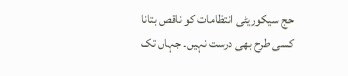حج سیکوریٹی انتظامات کو ناقص بتانا کسی طرح بھی درست نہیں۔ جہاں تک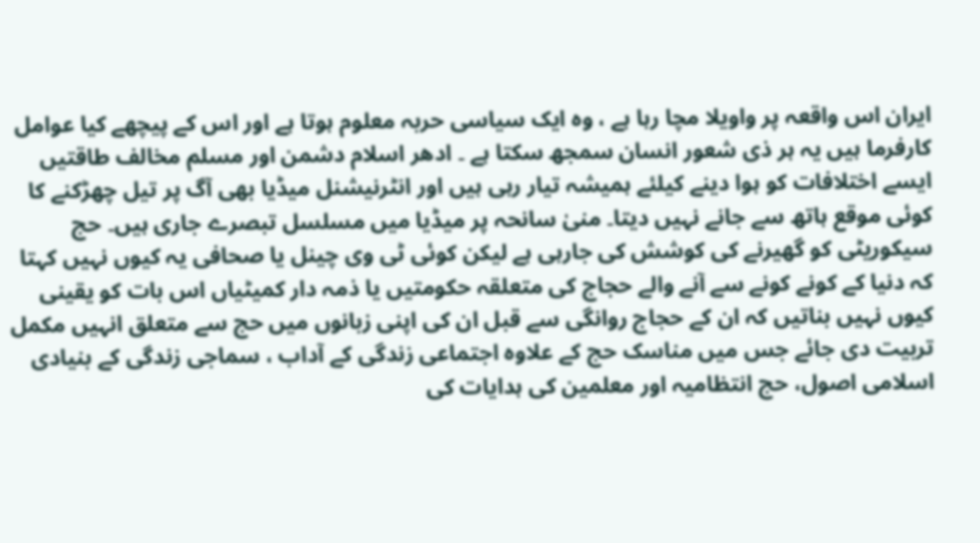ایران اس واقعہ پر واویلا مچا رہا ہے ، وہ ایک سیاسی حربہ معلوم ہوتا ہے اور اس کے پیچھے کیا عوامل کارفرما ہیں یہ ہر ذی شعور انسان سمجھ سکتا ہے ۔ ادھر اسلام دشمن اور مسلم مخالف طاقتیں ایسے اختلافات کو ہوا دینے کیلئے ہمیشہ تیار رہی ہیں اور انٹرنیشنل میڈیا بھی آگ پر تیل چھڑکنے کا کوئی موقع ہاتھ سے جانے نہیں دیتا۔ منیٰ سانحہ پر میڈیا میں مسلسل تبصرے جاری ہیں۔ حج سیکوریٹی کو گھیرنے کی کوشش کی جارہی ہے لیکن کوئی ٹی وی چینل یا صحافی یہ کیوں نہیں کہتا کہ دنیا کے کونے کونے سے آنے والے حجاج کی متعلقہ حکومتیں یا ذمہ دار کمیٹیاں اس بات کو یقینی کیوں نہیں بناتیں کہ ان کے حجاج روانگی سے قبل ان کی اپنی زبانوں میں حج سے متعلق انہیں مکمل تربیت دی جائے جس میں مناسک حج کے علاوہ اجتماعی زندگی کے آداب ، سماجی زندگی کے بنیادی اسلامی اصول، حج انتظامیہ اور معلمین کی ہدایات کی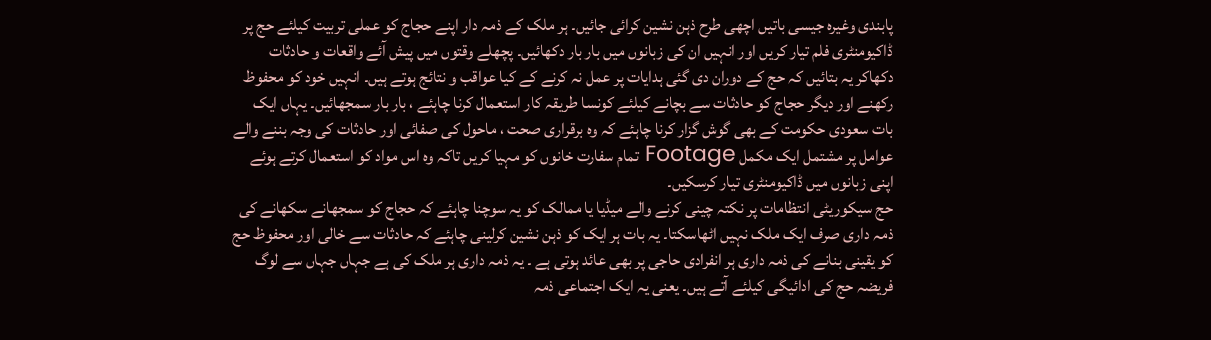پابندی وغیرہ جیسی باتیں اچھی طرح ذہن نشین کرائی جائیں۔ ہر ملک کے ذمہ دار اپنے حجاج کو عملی تربیت کیلئے حج پر ڈاکیومنٹری فلم تیار کریں اور انہیں ان کی زبانوں میں بار بار دکھائیں۔ پچھلے وقتوں میں پیش آئے واقعات و حادثات دکھاکر یہ بتائیں کہ حج کے دوران دی گئی ہدایات پر عمل نہ کرنے کے کیا عواقب و نتائج ہوتے ہیں۔ انہیں خود کو محفوظ رکھنے اور دیگر حجاج کو حادثات سے بچانے کیلئے کونسا طریقہ کار استعمال کرنا چاہئے ، بار بار سمجھائیں۔ یہاں ایک بات سعودی حکومت کے بھی گوش گزار کرنا چاہئے کہ وہ برقراری صحت ، ماحول کی صفائی اور حادثات کی وجہ بننے والے عوامل پر مشتمل ایک مکمل Footage تمام سفارت خانوں کو مہیا کریں تاکہ وہ اس مواد کو استعمال کرتے ہوئے اپنی زبانوں میں ڈاکیومنٹری تیار کرسکیں۔
حج سیکوریٹی انتظامات پر نکتہ چینی کرنے والے میڈیا یا ممالک کو یہ سوچنا چاہئے کہ حجاج کو سمجھانے سکھانے کی ذمہ داری صرف ایک ملک نہیں اٹھاسکتا۔ یہ بات ہر ایک کو ذہن نشین کرلینی چاہئے کہ حادثات سے خالی اور محفوظ حج کو یقینی بنانے کی ذمہ داری ہر انفرادی حاجی پر بھی عائد ہوتی ہے ۔ یہ ذمہ داری ہر ملک کی ہے جہاں جہاں سے لوگ فریضہ حج کی ادائیگی کیلئے آتے ہیں۔ یعنی یہ ایک اجتماعی ذمہ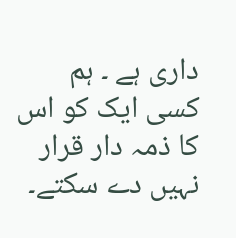داری ہے ۔ ہم کسی ایک کو اس کا ذمہ دار قرار نہیں دے سکتے۔